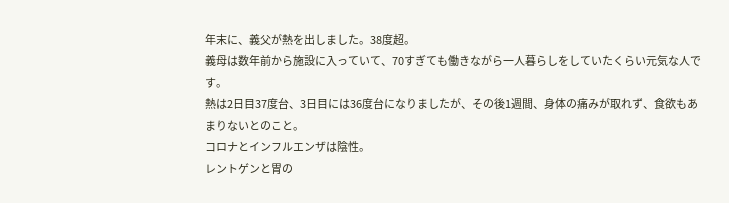年末に、義父が熱を出しました。38度超。
義母は数年前から施設に入っていて、70すぎても働きながら一人暮らしをしていたくらい元気な人です。
熱は2日目37度台、3日目には36度台になりましたが、その後1週間、身体の痛みが取れず、食欲もあまりないとのこと。
コロナとインフルエンザは陰性。
レントゲンと胃の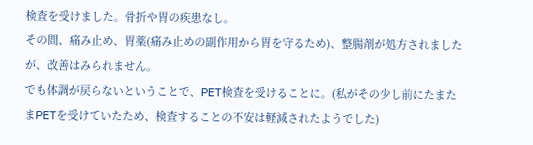検査を受けました。骨折や胃の疾患なし。
その間、痛み止め、胃薬(痛み止めの副作用から胃を守るため)、整腸剤が処方されましたが、改善はみられません。
でも体調が戻らないということで、PET検査を受けることに。(私がその少し前にたまたまPETを受けていたため、検査することの不安は軽減されたようでした)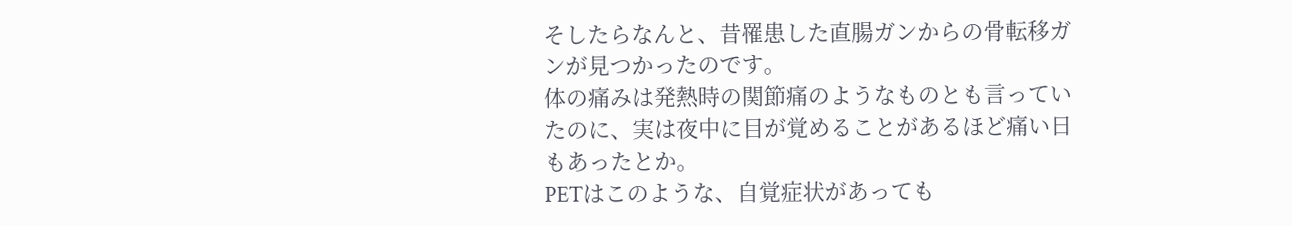そしたらなんと、昔罹患した直腸ガンからの骨転移ガンが見つかったのです。
体の痛みは発熱時の関節痛のようなものとも言っていたのに、実は夜中に目が覚めることがあるほど痛い日もあったとか。
PETはこのような、自覚症状があっても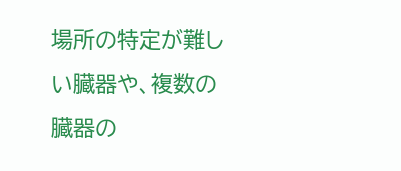場所の特定が難しい臓器や、複数の臓器の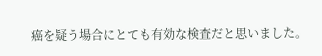癌を疑う場合にとても有効な検査だと思いました。